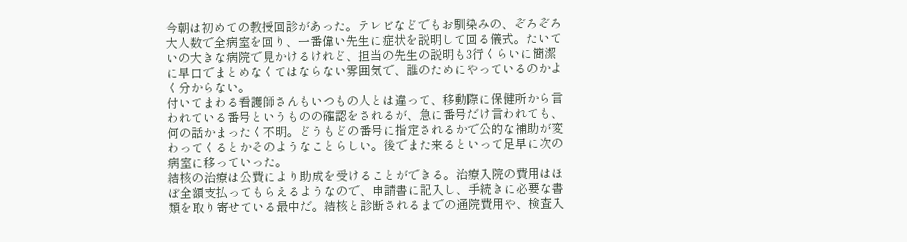今朝は初めての教授回診があった。テレビなどでもお馴染みの、ぞろぞろ大人数で全病室を回り、一番偉い先生に症状を説明して回る儀式。たいていの大きな病院で見かけるけれど、担当の先生の説明も3行くらいに簡潔に早口でまとめなくてはならない雰囲気で、誰のためにやっているのかよく分からない。
付いてまわる看護師さんもいつもの人とは違って、移動際に保健所から言われている番号というものの確認をされるが、急に番号だけ言われても、何の話かまったく不明。どうもどの番号に指定されるかで公的な補助が変わってくるとかそのようなことらしい。後でまた来るといって足早に次の病室に移っていった。
結核の治療は公費により助成を受けることができる。治療入院の費用はほぼ全額支払ってもらえるようなので、申請書に記入し、手続きに必要な書類を取り寄せている最中だ。結核と診断されるまでの通院費用や、検査入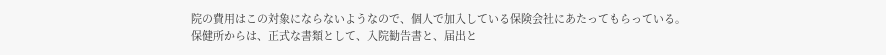院の費用はこの対象にならないようなので、個人で加入している保険会社にあたってもらっている。
保健所からは、正式な書類として、入院勧告書と、届出と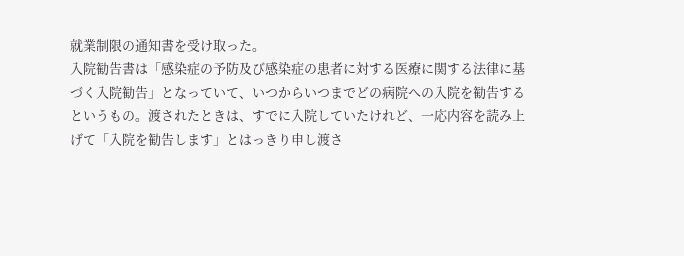就業制限の通知書を受け取った。
入院勧告書は「感染症の予防及び感染症の患者に対する医療に関する法律に基づく入院勧告」となっていて、いつからいつまでどの病院への入院を勧告するというもの。渡されたときは、すでに入院していたけれど、一応内容を読み上げて「入院を勧告します」とはっきり申し渡さ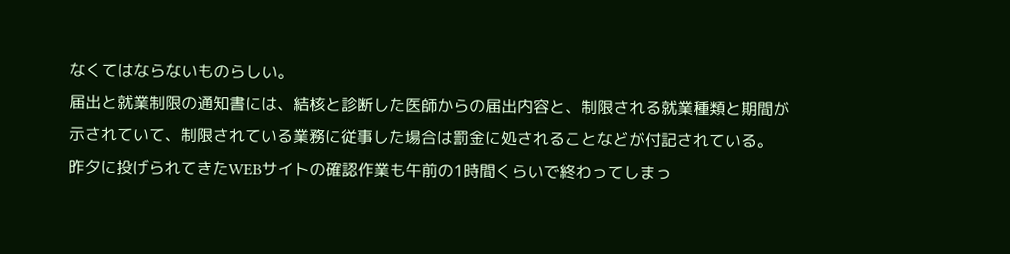なくてはならないものらしい。
届出と就業制限の通知書には、結核と診断した医師からの届出内容と、制限される就業種類と期間が示されていて、制限されている業務に従事した場合は罰金に処されることなどが付記されている。
昨夕に投げられてきたWEBサイトの確認作業も午前の1時間くらいで終わってしまっ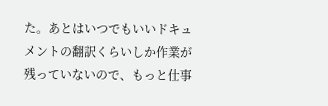た。あとはいつでもいいドキュメントの翻訳くらいしか作業が残っていないので、もっと仕事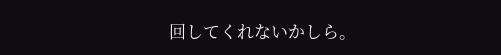回してくれないかしら。